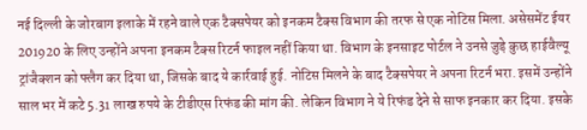नई दिल्ली के जोरबाग इलाके में रहने वाले एक टैक्सपेयर को इनकम टैक्स विभाग की तरफ से एक नोटिस मिला. असेसमेंट ईयर 201920 के लिए उन्होंने अपना इनकम टैक्स रिटर्न फाइल नहीं किया था. विभाग के इनसाइट पोर्टल ने उनसे जुड़े कुछ हाईवैल्यू ट्रांजैक्शन को फ्लैग कर दिया था, जिसके बाद ये कार्रवाई हुई. नोटिस मिलने के बाद टैक्सपेयर ने अपना रिटर्न भरा. इसमें उन्होंने साल भर में कटे 5.31 लाख रुपये के टीडीएस रिफंड की मांग की. लेकिन विभाग ने ये रिफंड देने से साफ इनकार कर दिया. इसके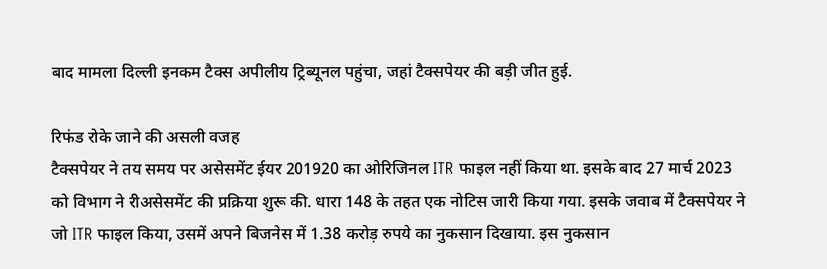बाद मामला दिल्ली इनकम टैक्स अपीलीय ट्रिब्यूनल पहुंचा, जहां टैक्सपेयर की बड़ी जीत हुई.

रिफंड रोके जाने की असली वजह
टैक्सपेयर ने तय समय पर असेसमेंट ईयर 201920 का ओरिजिनल ITR फाइल नहीं किया था. इसके बाद 27 मार्च 2023 को विभाग ने रीअसेसमेंट की प्रक्रिया शुरू की. धारा 148 के तहत एक नोटिस जारी किया गया. इसके जवाब में टैक्सपेयर ने जो ITR फाइल किया, उसमें अपने बिजनेस में 1.38 करोड़ रुपये का नुकसान दिखाया. इस नुकसान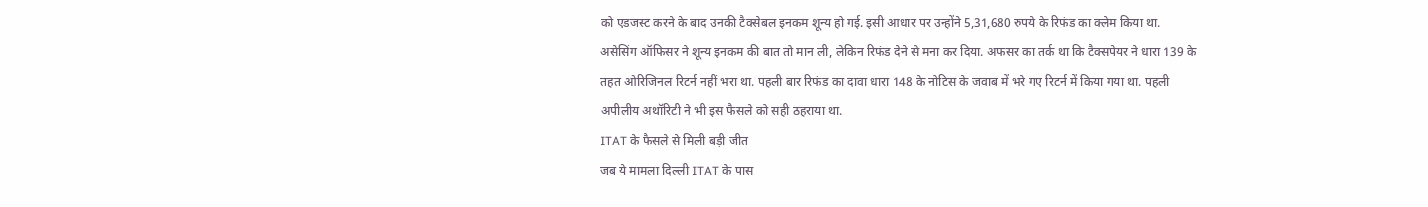को एडजस्ट करने के बाद उनकी टैक्सेबल इनकम शून्य हो गई. इसी आधार पर उन्होंने 5,31,680 रुपये के रिफंड का क्लेम किया था.
असेसिंग ऑफिसर ने शून्य इनकम की बात तो मान ली, लेकिन रिफंड देने से मना कर दिया. अफसर का तर्क था कि टैक्सपेयर ने धारा 139 के तहत ओरिजिनल रिटर्न नहीं भरा था. पहली बार रिफंड का दावा धारा 148 के नोटिस के जवाब में भरे गए रिटर्न में किया गया था. पहली अपीलीय अथॉरिटी ने भी इस फैसले को सही ठहराया था.
ITAT के फैसले से मिली बड़ी जीत
जब ये मामला दिल्ली ITAT के पास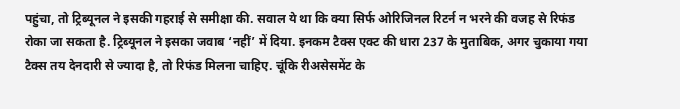पहुंचा, तो ट्रिब्यूनल ने इसकी गहराई से समीक्षा की. सवाल ये था कि क्या सिर्फ ओरिजिनल रिटर्न न भरने की वजह से रिफंड रोका जा सकता है. ट्रिब्यूनल ने इसका जवाब ‘नहीं’ में दिया. इनकम टैक्स एक्ट की धारा 237 के मुताबिक, अगर चुकाया गया टैक्स तय देनदारी से ज्यादा है, तो रिफंड मिलना चाहिए. चूंकि रीअसेसमेंट के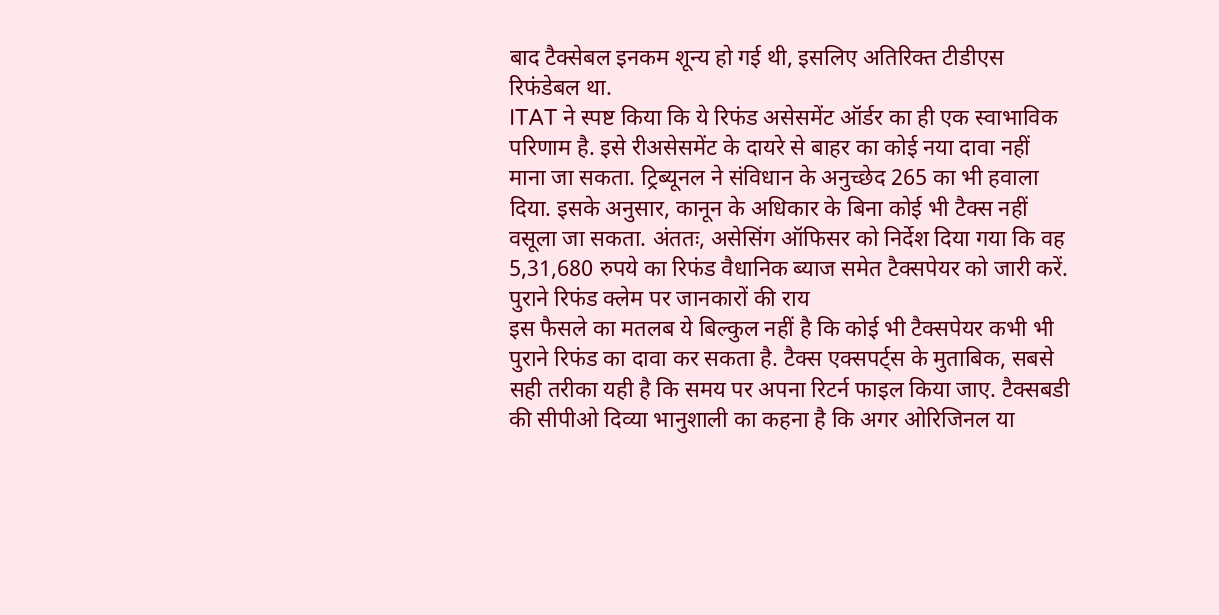बाद टैक्सेबल इनकम शून्य हो गई थी, इसलिए अतिरिक्त टीडीएस रिफंडेबल था.
ITAT ने स्पष्ट किया कि ये रिफंड असेसमेंट ऑर्डर का ही एक स्वाभाविक परिणाम है. इसे रीअसेसमेंट के दायरे से बाहर का कोई नया दावा नहीं माना जा सकता. ट्रिब्यूनल ने संविधान के अनुच्छेद 265 का भी हवाला दिया. इसके अनुसार, कानून के अधिकार के बिना कोई भी टैक्स नहीं वसूला जा सकता. अंततः, असेसिंग ऑफिसर को निर्देश दिया गया कि वह 5,31,680 रुपये का रिफंड वैधानिक ब्याज समेत टैक्सपेयर को जारी करें.
पुराने रिफंड क्लेम पर जानकारों की राय
इस फैसले का मतलब ये बिल्कुल नहीं है कि कोई भी टैक्सपेयर कभी भी पुराने रिफंड का दावा कर सकता है. टैक्स एक्सपर्ट्स के मुताबिक, सबसे सही तरीका यही है कि समय पर अपना रिटर्न फाइल किया जाए. टैक्सबडी की सीपीओ दिव्या भानुशाली का कहना है कि अगर ओरिजिनल या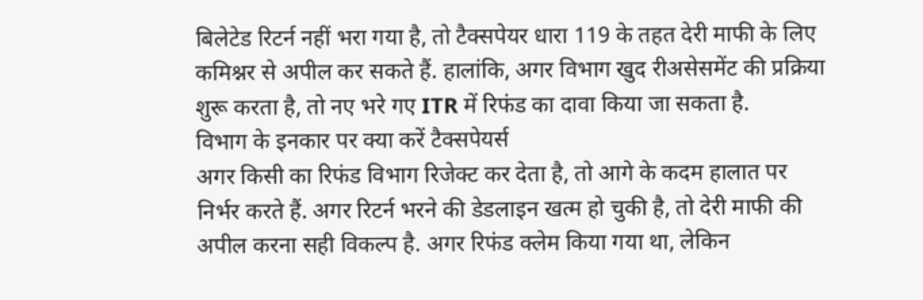बिलेटेड रिटर्न नहीं भरा गया है, तो टैक्सपेयर धारा 119 के तहत देरी माफी के लिए कमिश्नर से अपील कर सकते हैं. हालांकि, अगर विभाग खुद रीअसेसमेंट की प्रक्रिया शुरू करता है, तो नए भरे गए ITR में रिफंड का दावा किया जा सकता है.
विभाग के इनकार पर क्या करें टैक्सपेयर्स
अगर किसी का रिफंड विभाग रिजेक्ट कर देता है, तो आगे के कदम हालात पर निर्भर करते हैं. अगर रिटर्न भरने की डेडलाइन खत्म हो चुकी है, तो देरी माफी की अपील करना सही विकल्प है. अगर रिफंड क्लेम किया गया था, लेकिन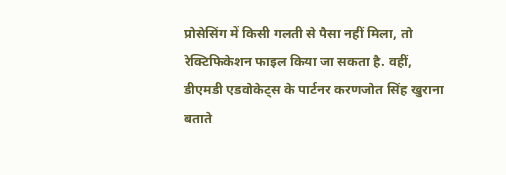प्रोसेसिंग में किसी गलती से पैसा नहीं मिला, तो रेक्टिफिकेशन फाइल किया जा सकता है. वहीं, डीएमडी एडवोकेट्स के पार्टनर करणजोत सिंह खुराना बताते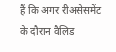हैं कि अगर रीअसेसमेंट के दौरान वैलिड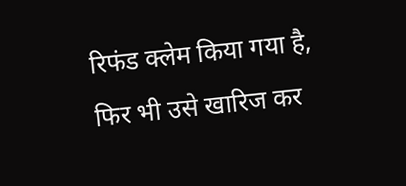रिफंड क्लेम किया गया है, फिर भी उसे खारिज कर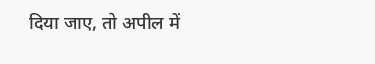दिया जाए, तो अपील में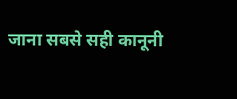जाना सबसे सही कानूनी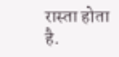रास्ता होता है.